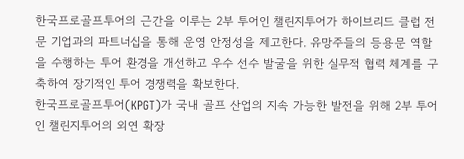한국프로골프투어의 근간을 이루는 2부 투어인 챌린지투어가 하이브리드 클럽 전문 기업과의 파트너십을 통해 운영 안정성을 제고한다. 유망주들의 등용문 역할을 수행하는 투어 환경을 개선하고 우수 선수 발굴을 위한 실무적 협력 체계를 구축하여 장기적인 투어 경쟁력을 확보한다.
한국프로골프투어(KPGT)가 국내 골프 산업의 지속 가능한 발전을 위해 2부 투어인 챌린지투어의 외연 확장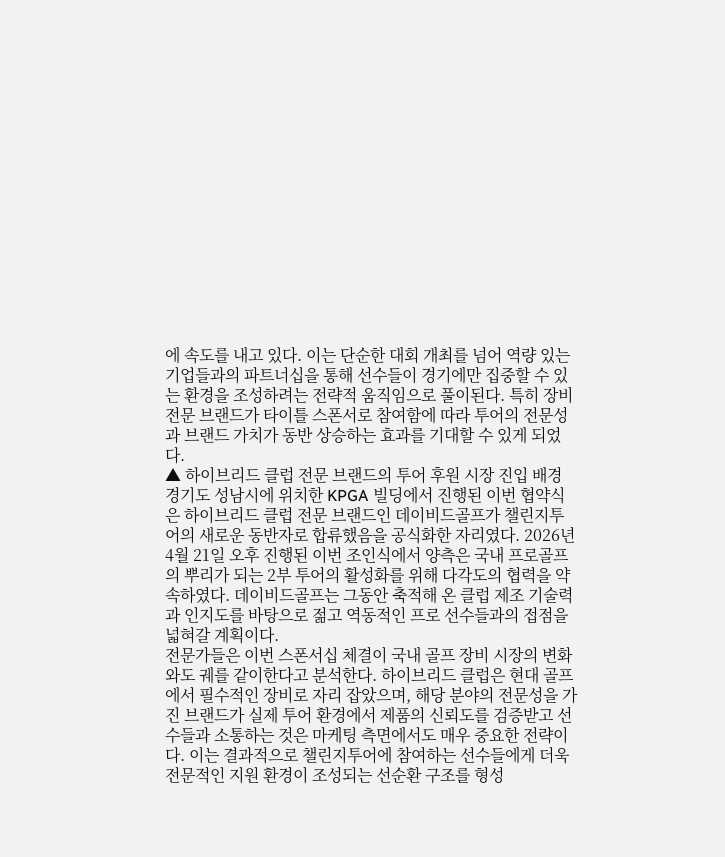에 속도를 내고 있다. 이는 단순한 대회 개최를 넘어 역량 있는 기업들과의 파트너십을 통해 선수들이 경기에만 집중할 수 있는 환경을 조성하려는 전략적 움직임으로 풀이된다. 특히 장비 전문 브랜드가 타이틀 스폰서로 참여함에 따라 투어의 전문성과 브랜드 가치가 동반 상승하는 효과를 기대할 수 있게 되었다.
▲ 하이브리드 클럽 전문 브랜드의 투어 후원 시장 진입 배경
경기도 성남시에 위치한 KPGA 빌딩에서 진행된 이번 협약식은 하이브리드 클럽 전문 브랜드인 데이비드골프가 챌린지투어의 새로운 동반자로 합류했음을 공식화한 자리였다. 2026년 4월 21일 오후 진행된 이번 조인식에서 양측은 국내 프로골프의 뿌리가 되는 2부 투어의 활성화를 위해 다각도의 협력을 약속하였다. 데이비드골프는 그동안 축적해 온 클럽 제조 기술력과 인지도를 바탕으로 젊고 역동적인 프로 선수들과의 접점을 넓혀갈 계획이다.
전문가들은 이번 스폰서십 체결이 국내 골프 장비 시장의 변화와도 궤를 같이한다고 분석한다. 하이브리드 클럽은 현대 골프에서 필수적인 장비로 자리 잡았으며, 해당 분야의 전문성을 가진 브랜드가 실제 투어 환경에서 제품의 신뢰도를 검증받고 선수들과 소통하는 것은 마케팅 측면에서도 매우 중요한 전략이다. 이는 결과적으로 챌린지투어에 참여하는 선수들에게 더욱 전문적인 지원 환경이 조성되는 선순환 구조를 형성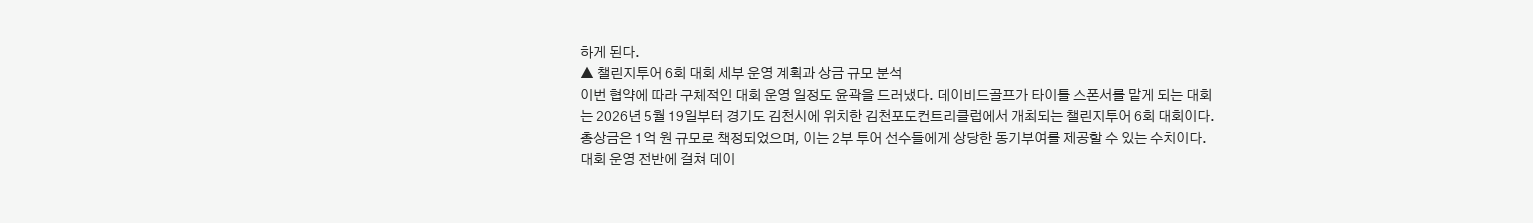하게 된다.
▲ 챌린지투어 6회 대회 세부 운영 계획과 상금 규모 분석
이번 협약에 따라 구체적인 대회 운영 일정도 윤곽을 드러냈다. 데이비드골프가 타이틀 스폰서를 맡게 되는 대회는 2026년 5월 19일부터 경기도 김천시에 위치한 김천포도컨트리클럽에서 개최되는 챌린지투어 6회 대회이다. 총상금은 1억 원 규모로 책정되었으며, 이는 2부 투어 선수들에게 상당한 동기부여를 제공할 수 있는 수치이다. 대회 운영 전반에 걸쳐 데이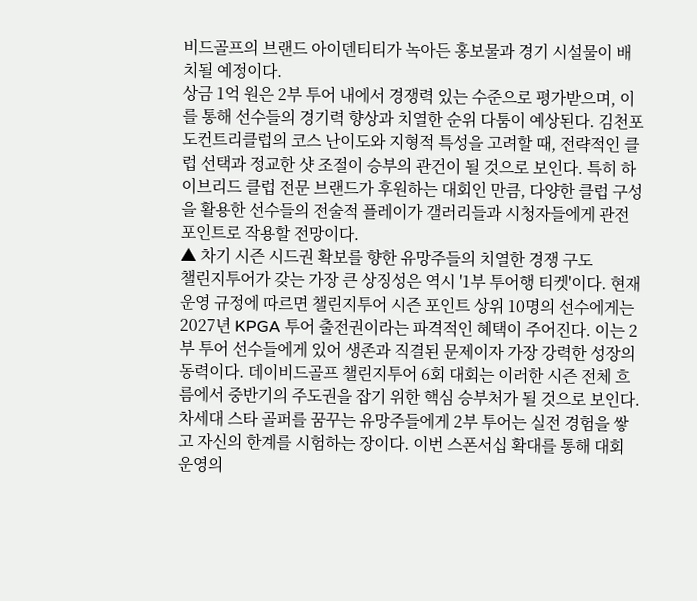비드골프의 브랜드 아이덴티티가 녹아든 홍보물과 경기 시설물이 배치될 예정이다.
상금 1억 원은 2부 투어 내에서 경쟁력 있는 수준으로 평가받으며, 이를 통해 선수들의 경기력 향상과 치열한 순위 다툼이 예상된다. 김천포도컨트리클럽의 코스 난이도와 지형적 특성을 고려할 때, 전략적인 클럽 선택과 정교한 샷 조절이 승부의 관건이 될 것으로 보인다. 특히 하이브리드 클럽 전문 브랜드가 후원하는 대회인 만큼, 다양한 클럽 구성을 활용한 선수들의 전술적 플레이가 갤러리들과 시청자들에게 관전 포인트로 작용할 전망이다.
▲ 차기 시즌 시드권 확보를 향한 유망주들의 치열한 경쟁 구도
챌린지투어가 갖는 가장 큰 상징성은 역시 '1부 투어행 티켓'이다. 현재 운영 규정에 따르면 챌린지투어 시즌 포인트 상위 10명의 선수에게는 2027년 KPGA 투어 출전권이라는 파격적인 혜택이 주어진다. 이는 2부 투어 선수들에게 있어 생존과 직결된 문제이자 가장 강력한 성장의 동력이다. 데이비드골프 챌린지투어 6회 대회는 이러한 시즌 전체 흐름에서 중반기의 주도권을 잡기 위한 핵심 승부처가 될 것으로 보인다.
차세대 스타 골퍼를 꿈꾸는 유망주들에게 2부 투어는 실전 경험을 쌓고 자신의 한계를 시험하는 장이다. 이번 스폰서십 확대를 통해 대회 운영의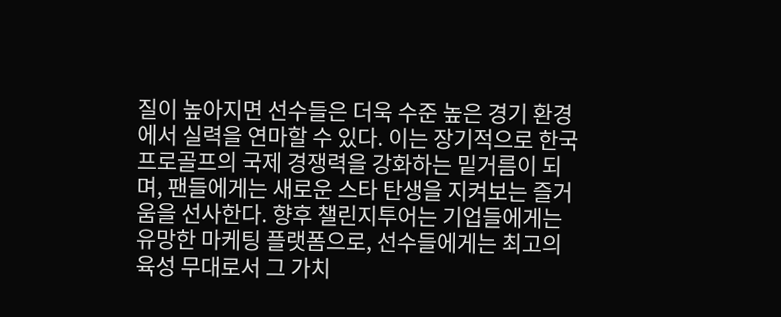질이 높아지면 선수들은 더욱 수준 높은 경기 환경에서 실력을 연마할 수 있다. 이는 장기적으로 한국 프로골프의 국제 경쟁력을 강화하는 밑거름이 되며, 팬들에게는 새로운 스타 탄생을 지켜보는 즐거움을 선사한다. 향후 챌린지투어는 기업들에게는 유망한 마케팅 플랫폼으로, 선수들에게는 최고의 육성 무대로서 그 가치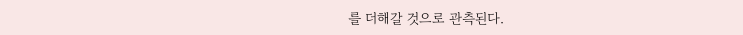를 더해갈 것으로 관측된다.